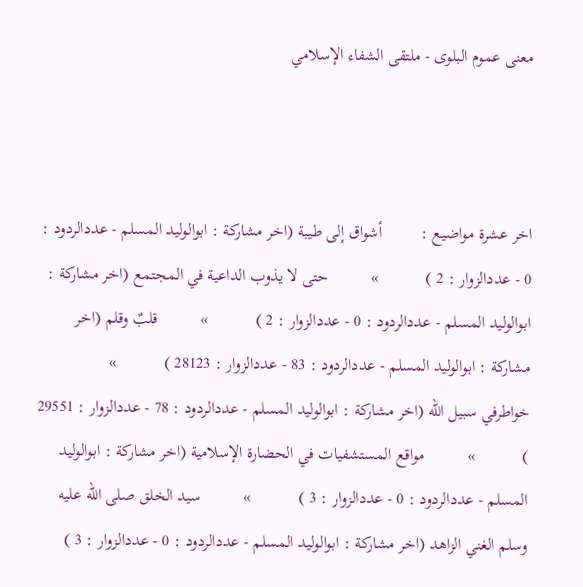معنى عموم البلوى - ملتقى الشفاء الإسلامي



اخر عشرة مواضيع :         أشواق إلى طيبة (اخر مشاركة : ابوالوليد المسلم - عددالردود : 0 - عددالزوار : 2 )           »          حتى لا يذوب الداعية في المجتمع (اخر مشاركة : ابوالوليد المسلم - عددالردود : 0 - عددالزوار : 2 )           »          قلبٌ وقلم (اخر مشاركة : ابوالوليد المسلم - عددالردود : 83 - عددالزوار : 28123 )           »          خواطرفي سبيل الله (اخر مشاركة : ابوالوليد المسلم - عددالردود : 78 - عددالزوار : 29551 )           »          مواقع المستشفيات في الحضارة الإسلامية (اخر مشاركة : ابوالوليد المسلم - عددالردود : 0 - عددالزوار : 3 )           »          سيد الخلق صلى الله عليه وسلم الغني الزاهد (اخر مشاركة : ابوالوليد المسلم - عددالردود : 0 - عددالزوار : 3 )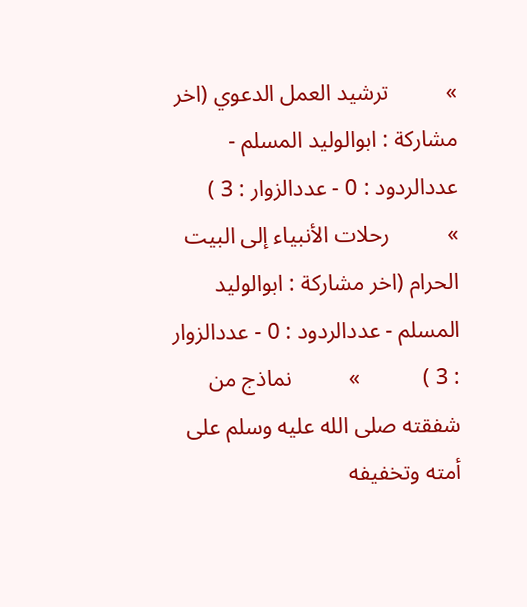»          ترشيد العمل الدعوي (اخر مشاركة : ابوالوليد المسلم - عددالردود : 0 - عددالزوار : 3 )           »          رحلات الأنبياء إلى البيت الحرام (اخر مشاركة : ابوالوليد المسلم - عددالردود : 0 - عددالزوار : 3 )           »          نماذج من شفقته صلى الله عليه وسلم على أمته وتخفيفه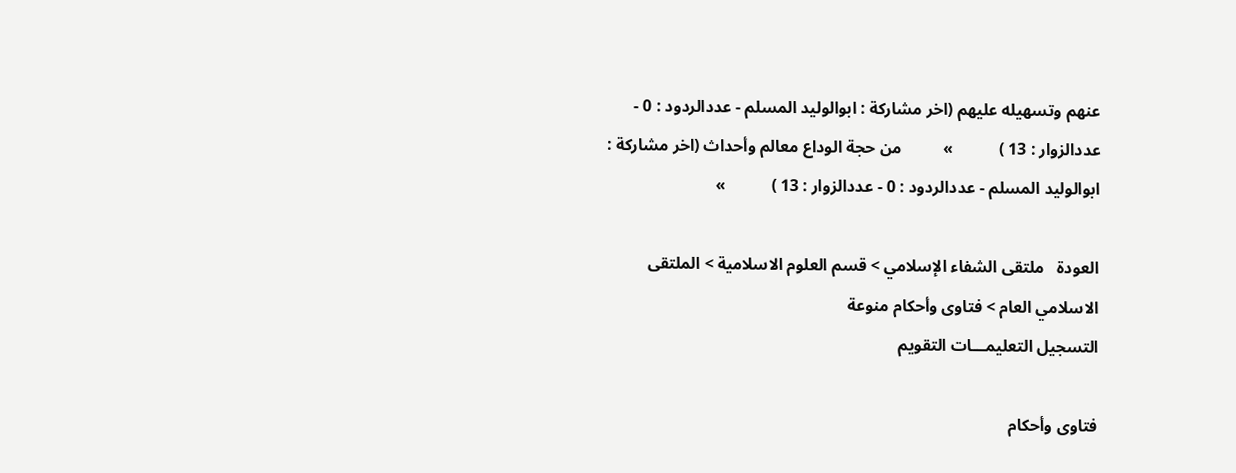عنهم وتسهيله عليهم (اخر مشاركة : ابوالوليد المسلم - عددالردود : 0 - عددالزوار : 13 )           »          من حجة الوداع معالم وأحداث (اخر مشاركة : ابوالوليد المسلم - عددالردود : 0 - عددالزوار : 13 )           »

العودة   ملتقى الشفاء الإسلامي > قسم العلوم الاسلامية > الملتقى الاسلامي العام > فتاوى وأحكام منوعة
التسجيل التعليمـــات التقويم

فتاوى وأحكام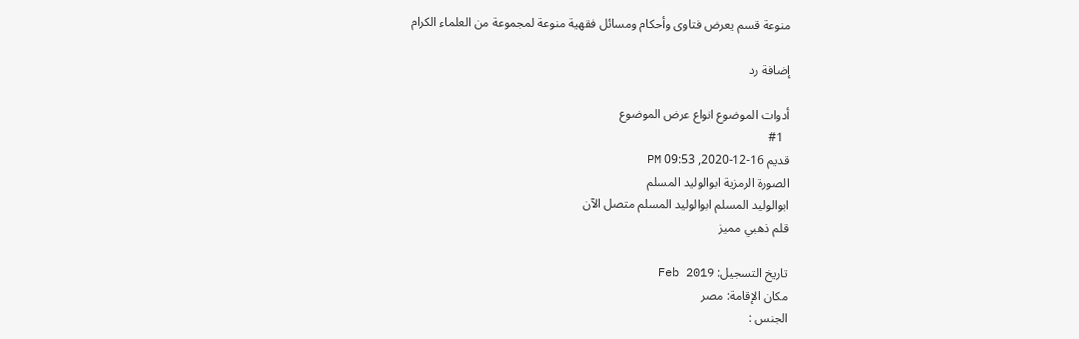منوعة قسم يعرض فتاوى وأحكام ومسائل فقهية منوعة لمجموعة من العلماء الكرام

إضافة رد

أدوات الموضوع انواع عرض الموضوع
  #1
قديم 16-12-2020, 09:53 PM
الصورة الرمزية ابوالوليد المسلم
ابوالوليد المسلم ابوالوليد المسلم متصل الآن
قلم ذهبي مميز

تاريخ التسجيل: Feb 2019
مكان الإقامة: مصر
الجنس :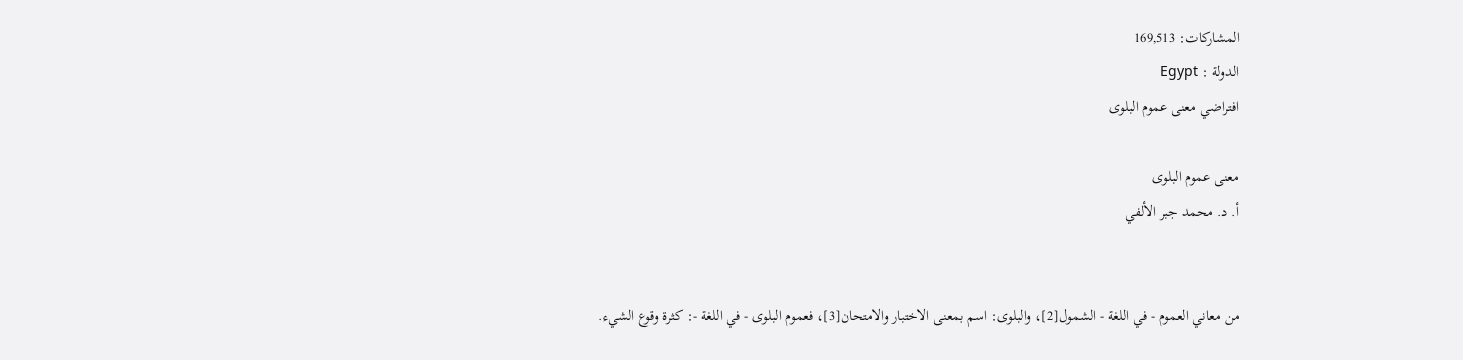المشاركات: 169,513
الدولة : Egypt
افتراضي معنى عموم البلوى

معنى عموم البلوى
أ. د. محمد جبر الألفي


من معاني العموم - في اللغة - الشمول[2]، والبلوى: اسم بمعنى الاختبار والامتحان[3]، فعموم البلوى - في اللغة -: كثرة وقوع الشيء.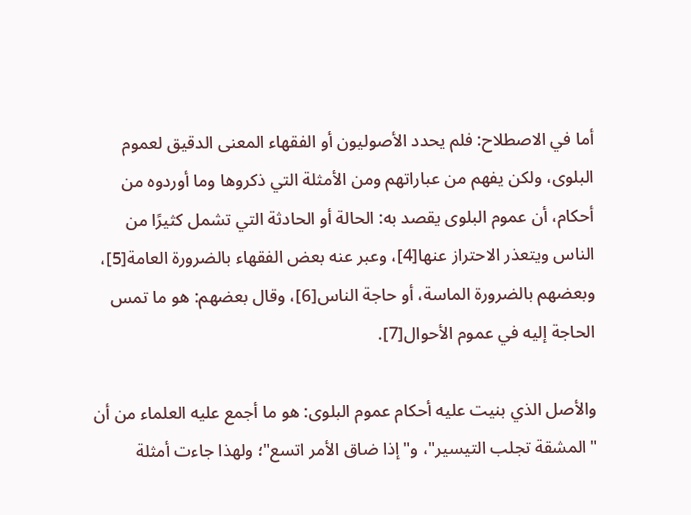أما في الاصطلاح: فلم يحدد الأصوليون أو الفقهاء المعنى الدقيق لعموم البلوى، ولكن يفهم من عباراتهم ومن الأمثلة التي ذكروها وما أوردوه من أحكام، أن عموم البلوى يقصد به: الحالة أو الحادثة التي تشمل كثيرًا من الناس ويتعذر الاحتراز عنها[4]، وعبر عنه بعض الفقهاء بالضرورة العامة[5]، وبعضهم بالضرورة الماسة، أو حاجة الناس[6]، وقال بعضهم: هو ما تمس الحاجة إليه في عموم الأحوال[7].

والأصل الذي بنيت عليه أحكام عموم البلوى: هو ما أجمع عليه العلماء من أن "المشقة تجلب التيسير"، و"إذا ضاق الأمر اتسع"؛ ولهذا جاءت أمثلة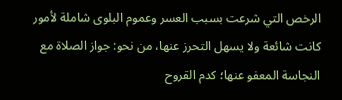الرخص التي شرعت بسبب العسر وعموم البلوى شاملة لأمور كانت شائعة ولا يسهل التحرز عنها، من نحو: جواز الصلاة مع النجاسة المعفو عنها؛ كدم القروح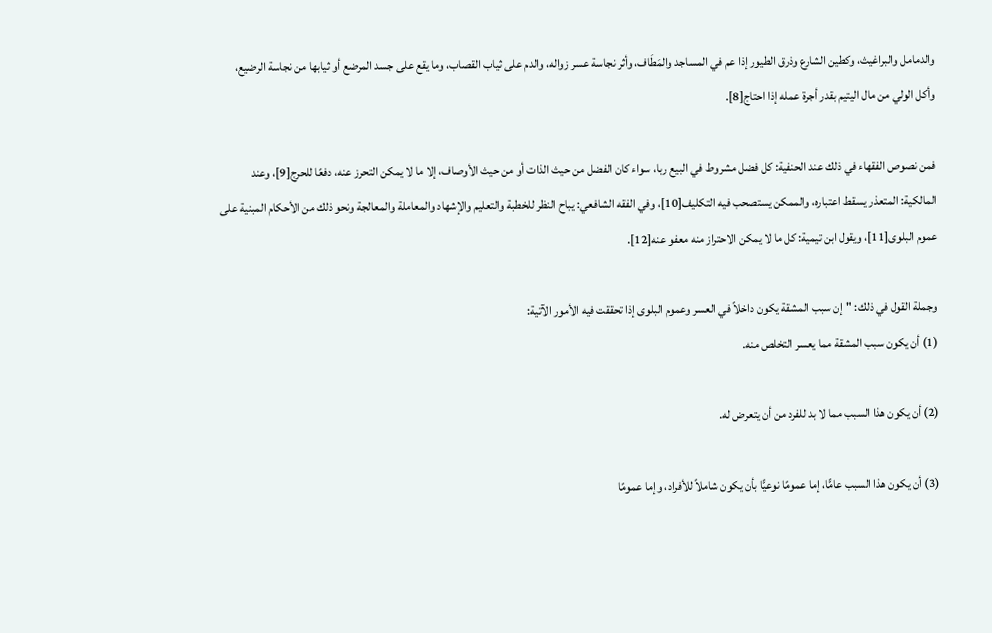والدمامل والبراغيث، وكطين الشارع وذرق الطيور إذا عم في المساجد والمَطَاف، وأثر نجاسة عسر زواله، والدم على ثياب القصاب، وما يقع على جسد المرضع أو ثيابها من نجاسة الرضيع، وأكل الولي من مال اليتيم بقدر أجرة عمله إذا احتاج[8].

فمن نصوص الفقهاء في ذلك عند الحنفية: كل فضل مشروط في البيع ربا، سواء كان الفضل من حيث الذات أو من حيث الأوصاف، إلا ما لا يمكن التحرز عنه، دفعًا للحرج[9]، وعند المالكية: المتعذر يسقط اعتباره، والممكن يستصحب فيه التكليف[10]، وفي الفقه الشافعي: يباح النظر للخطبة والتعليم والإشهاد والمعاملة والمعالجة ونحو ذلك من الأحكام المبنية على عموم البلوى[11]، ويقول ابن تيمية: كل ما لا يمكن الاحتراز منه معفو عنه[12].

وجملة القول في ذلك: "إن سبب المشقة يكون داخلاً في العسر وعموم البلوى إذا تحققت فيه الأمور الآتية:
(1) أن يكون سبب المشقة مما يعسر التخلص منه.

(2) أن يكون هذا السبب مما لا بد للفرد من أن يتعرض له.

(3) أن يكون هذا السبب عامًّا، إما عمومًا نوعيًّا بأن يكون شاملاً للأفراد، وإما عمومًا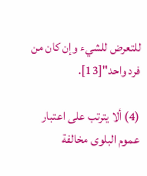للتعرض للشيء وإن كان من فرد واحد"[13].

(4) ألا يترتب على اعتبار عموم البلوى مخالفة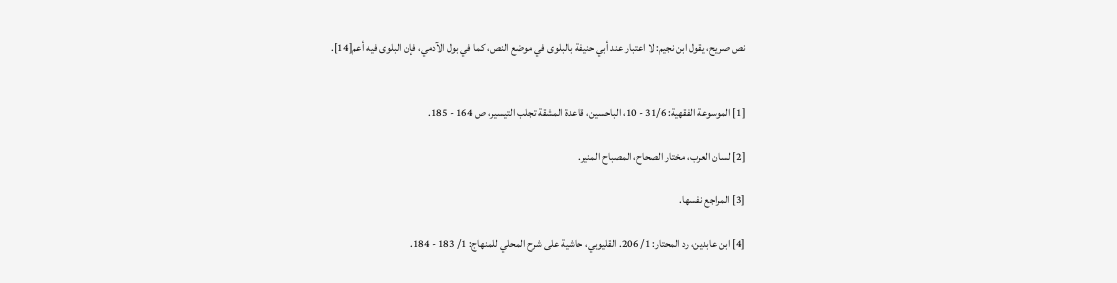نص صريح، يقول ابن نجيم: لا اعتبار عند أبي حنيفة بالبلوى في موضع النص، كما في بول الآدمي، فإن البلوى فيه أعم[14].


[1] الموسوعة الفقهية: 31/6 - 10، الباحسين، قاعدة المشقة تجلب التيسير، ص 164 - 185.

[2] لسان العرب، مختار الصحاح، المصباح المنير.

[3] المراجع نفسها.

[4] ابن عابدين، رد المحتار: 1/ 206. القليوبي، حاشية على شرح المحلي للمنهاج: 1/ 183 - 184.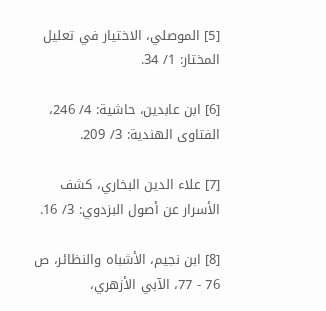[5] الموصلي، الاختيار في تعليل المختار: 1/ 34.

[6] ابن عابدين، حاشية: 4/ 246، الفتاوى الهندية: 3/ 209.

[7] علاء الدين البخاري، كشف الأسرار عن أصول البزدوي: 3/ 16.

[8] ابن نجيم، الأشباه والنظائر، ص 76 - 77، الآبي الأزهري،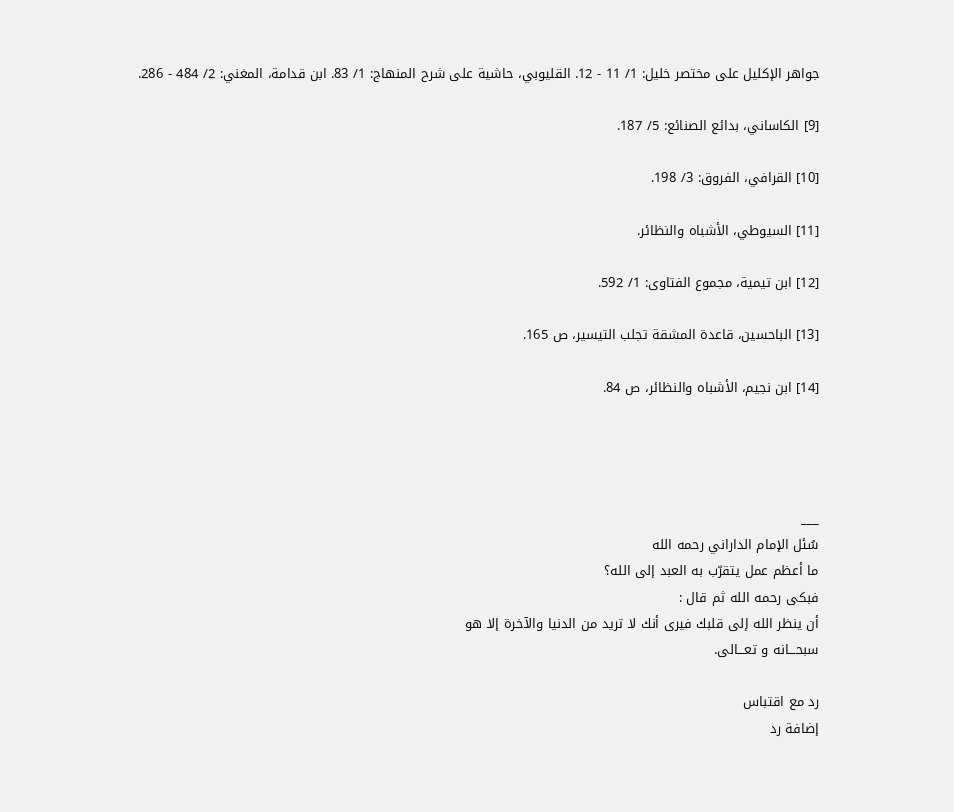جواهر الإكليل على مختصر خليل: 1/ 11 - 12. القليوبي، حاشية على شرح المنهاج: 1/ 83. ابن قدامة، المغني: 2/ 484 - 286.

[9] الكاساني، بدائع الصنائع: 5/ 187.

[10] القرافي، الفروق: 3/ 198.

[11] السيوطي، الأشباه والنظائر.

[12] ابن تيمية، مجموع الفتاوى: 1/ 592.

[13] الباحسين، قاعدة المشقة تجلب التيسير، ص 165.

[14] ابن نجيم، الأشباه والنظائر، ص 84.




___
سُئل الإمام الداراني رحمه الله
ما أعظم عمل يتقرّب به العبد إلى الله؟
فبكى رحمه الله ثم قال :
أن ينظر الله إلى قلبك فيرى أنك لا تريد من الدنيا والآخرة إلا هو
سبحـــانه و تعـــالى.

رد مع اقتباس
إضافة رد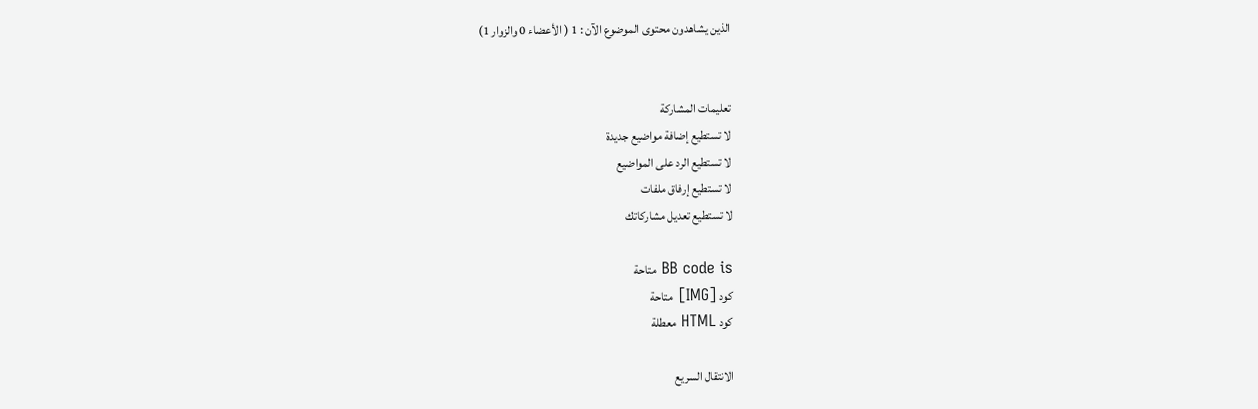الذين يشاهدون محتوى الموضوع الآن : 1 ( الأعضاء 0 والزوار 1)


تعليمات المشاركة
لا تستطيع إضافة مواضيع جديدة
لا تستطيع الرد على المواضيع
لا تستطيع إرفاق ملفات
لا تستطيع تعديل مشاركاتك

BB code is متاحة
كود [IMG] متاحة
كود HTML معطلة

الانتقال السريع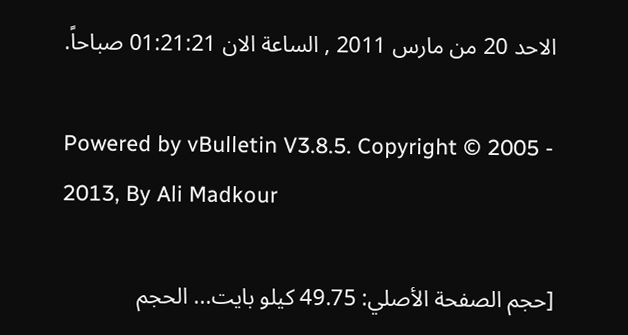الاحد 20 من مارس 2011 , الساعة الان 01:21:21 صباحاً.

Powered by vBulletin V3.8.5. Copyright © 2005 - 2013, By Ali Madkour

[حجم الصفحة الأصلي: 49.75 كيلو بايت... الحجم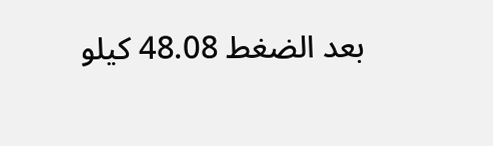بعد الضغط 48.08 كيلو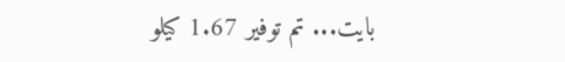بايت... تم توفير 1.67 كيلو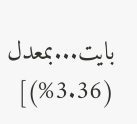بايت...بمعدل (3.36%)]